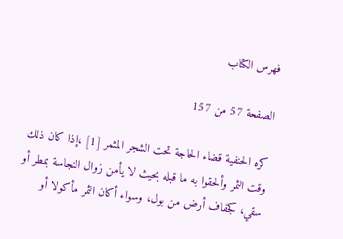فهرس الكتاب

الصفحة 57 من 157

كره الحنفية قضاء الحاجة تحت الشجر المثمر [1] ،إذا كان ذلك وقت الثمر وألحقوا به ما قبله بحيث لا يأمن زوال النجاسة بمطر أو سقي، كجفاف أرض من بول، وسواء أكان الثمر مأكولا أو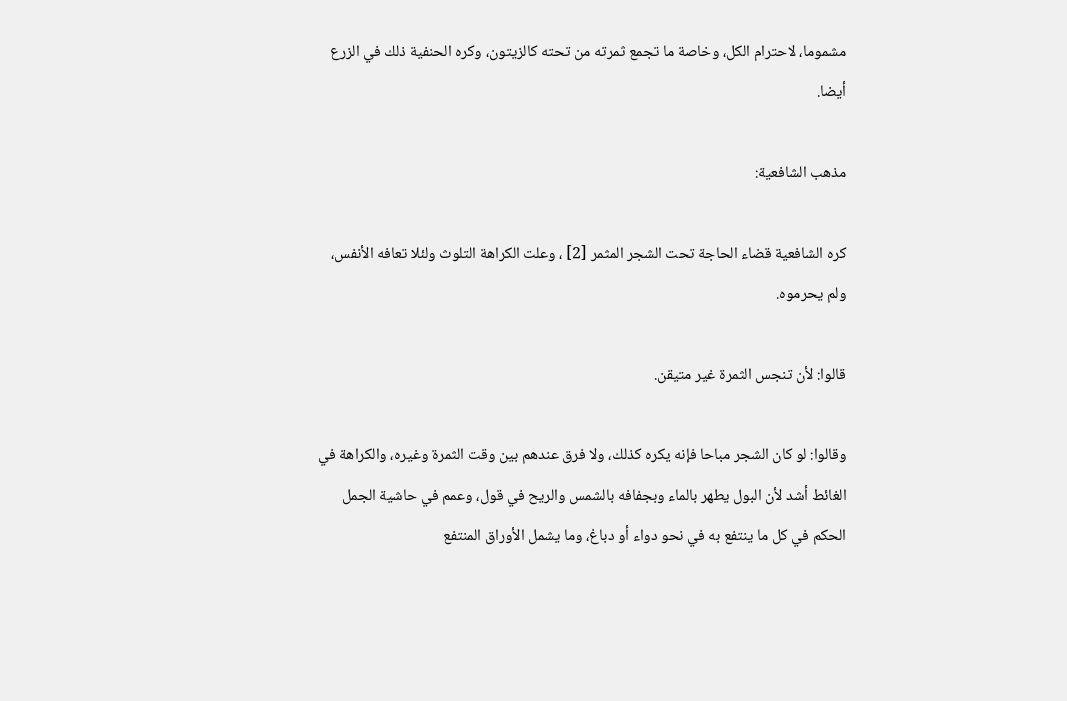مشموما، لاحترام الكل، وخاصة ما تجمع ثمرته من تحته كالزيتون، وكره الحنفية ذلك في الزرع أيضا.

مذهب الشافعية:

كره الشافعية قضاء الحاجة تحت الشجر المثمر [2] ، وعلت الكراهة التلوث ولئلا تعافه الأنفس، ولم يحرموه.

قالوا: لأن تنجس الثمرة غير متيقن.

وقالوا: لو كان الشجر مباحا فإنه يكره كذلك، ولا فرق عندهم بين وقت الثمرة وغيره، والكراهة في الغائط أشد لأن البول يطهر بالماء وبجفافه بالشمس والريح في قول، وعمم في حاشية الجمل الحكم في كل ما ينتفع به في نحو دواء أو دباغ، وما يشمل الأوراق المنتفع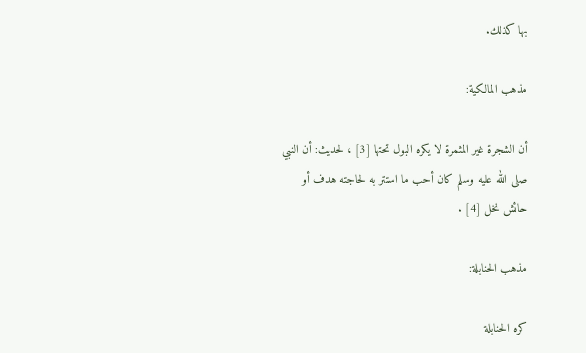بها كذلك.

مذهب المالكية:

أن الشجرة غير المثمرة لا يكره البول تحتها [3] ، لحديث: أن النبي صلى الله عليه وسلم كان أحب ما استتر به لحاجته هدف أو حائش نخل [4] .

مذهب الحنابلة:

كره الحنابلة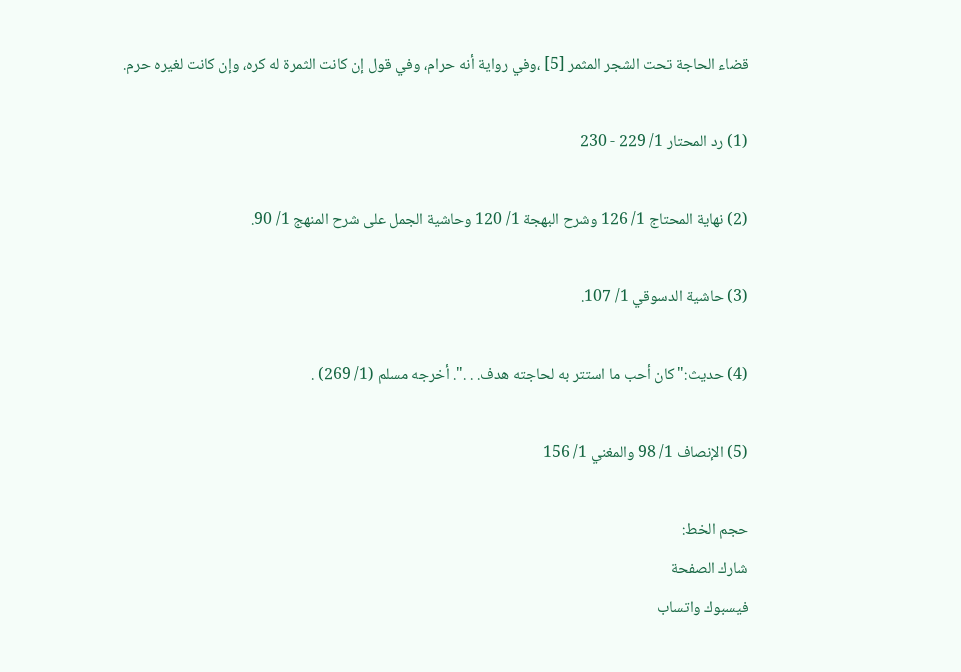قضاء الحاجة تحت الشجر المثمر [5] ،وفي رواية أنه حرام، وفي قول إن كانت الثمرة له كره، وإن كانت لغيره حرم.

(1) رد المحتار 1/ 229 - 230

(2) نهاية المحتاج 1/ 126 وشرح البهجة 1/ 120 وحاشية الجمل على شرح المنهج 1/ 90.

(3) حاشية الدسوقي 1/ 107.

(4) حديث:"كان أحب ما استتر به لحاجته هدف. . .". أخرجه مسلم (1/ 269) .

(5) الإنصاف 1/ 98 والمغني 1/ 156

حجم الخط:
شارك الصفحة
فيسبوك واتساب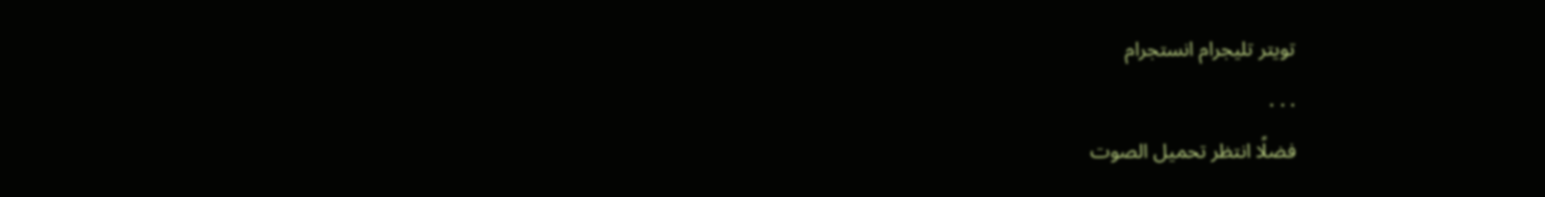تويتر تليجرام انستجرام
. . .
فضلًا انتظر تحميل الصوت